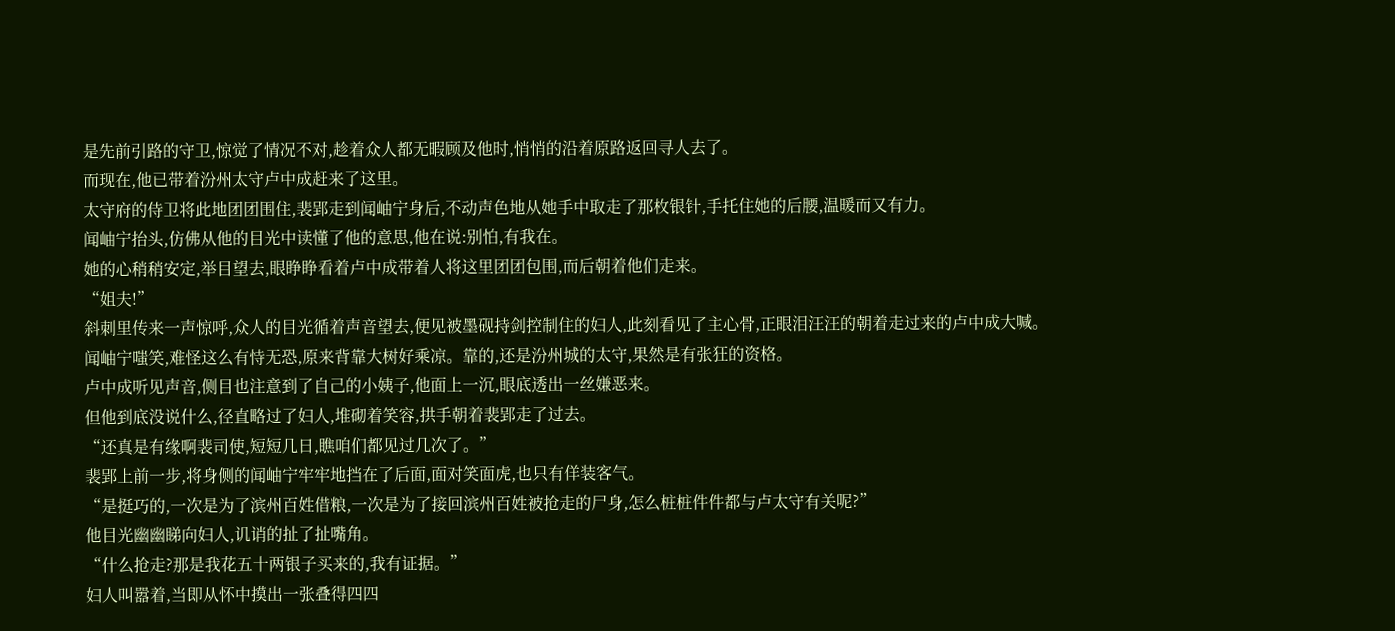是先前引路的守卫,惊觉了情况不对,趁着众人都无暇顾及他时,悄悄的沿着原路返回寻人去了。
而现在,他已带着汾州太守卢中成赶来了这里。
太守府的侍卫将此地团团围住,裴郢走到闻岫宁身后,不动声色地从她手中取走了那枚银针,手托住她的后腰,温暖而又有力。
闻岫宁抬头,仿佛从他的目光中读懂了他的意思,他在说:别怕,有我在。
她的心稍稍安定,举目望去,眼睁睁看着卢中成带着人将这里团团包围,而后朝着他们走来。
“姐夫!”
斜刺里传来一声惊呼,众人的目光循着声音望去,便见被墨砚持剑控制住的妇人,此刻看见了主心骨,正眼泪汪汪的朝着走过来的卢中成大喊。
闻岫宁嗤笑,难怪这么有恃无恐,原来背靠大树好乘凉。靠的,还是汾州城的太守,果然是有张狂的资格。
卢中成听见声音,侧目也注意到了自己的小姨子,他面上一沉,眼底透出一丝嫌恶来。
但他到底没说什么,径直略过了妇人,堆砌着笑容,拱手朝着裴郢走了过去。
“还真是有缘啊裴司使,短短几日,瞧咱们都见过几次了。”
裴郢上前一步,将身侧的闻岫宁牢牢地挡在了后面,面对笑面虎,也只有佯装客气。
“是挺巧的,一次是为了滨州百姓借粮,一次是为了接回滨州百姓被抢走的尸身,怎么桩桩件件都与卢太守有关呢?”
他目光幽幽睇向妇人,讥诮的扯了扯嘴角。
“什么抢走?那是我花五十两银子买来的,我有证据。”
妇人叫嚣着,当即从怀中摸出一张叠得四四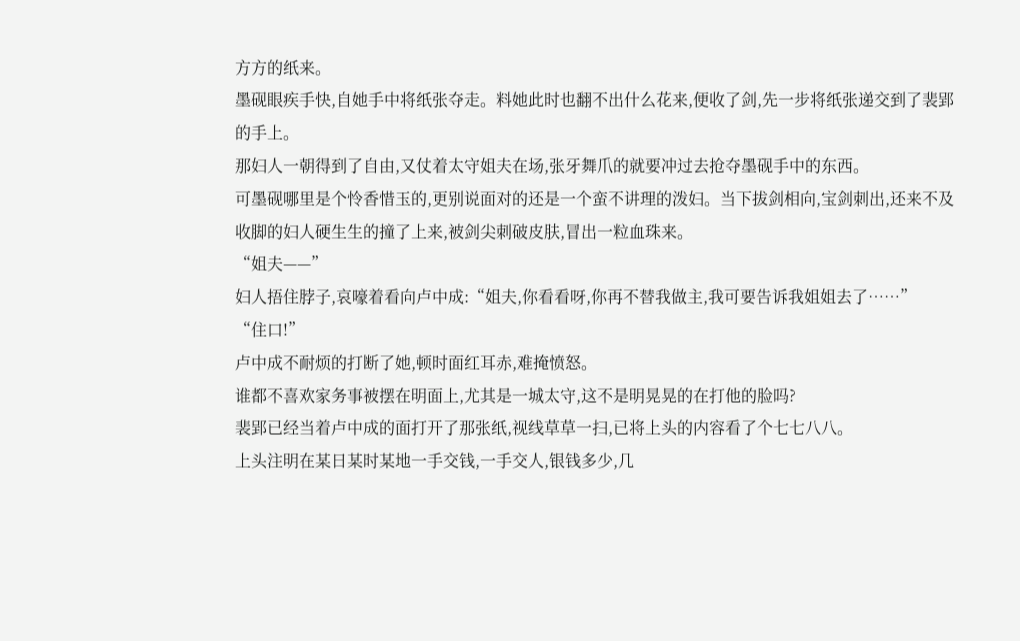方方的纸来。
墨砚眼疾手快,自她手中将纸张夺走。料她此时也翻不出什么花来,便收了剑,先一步将纸张递交到了裴郢的手上。
那妇人一朝得到了自由,又仗着太守姐夫在场,张牙舞爪的就要冲过去抢夺墨砚手中的东西。
可墨砚哪里是个怜香惜玉的,更别说面对的还是一个蛮不讲理的泼妇。当下拔剑相向,宝剑刺出,还来不及收脚的妇人硬生生的撞了上来,被剑尖刺破皮肤,冒出一粒血珠来。
“姐夫——”
妇人捂住脖子,哀嚎着看向卢中成:“姐夫,你看看呀,你再不替我做主,我可要告诉我姐姐去了……”
“住口!”
卢中成不耐烦的打断了她,顿时面红耳赤,难掩愤怒。
谁都不喜欢家务事被摆在明面上,尤其是一城太守,这不是明晃晃的在打他的脸吗?
裴郢已经当着卢中成的面打开了那张纸,视线草草一扫,已将上头的内容看了个七七八八。
上头注明在某日某时某地一手交钱,一手交人,银钱多少,几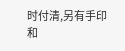时付清,另有手印和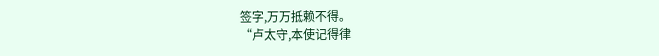签字,万万抵赖不得。
“卢太守,本使记得律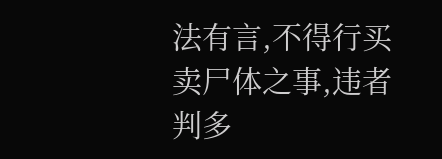法有言,不得行买卖尸体之事,违者判多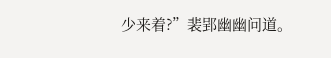少来着?”裴郢幽幽问道。